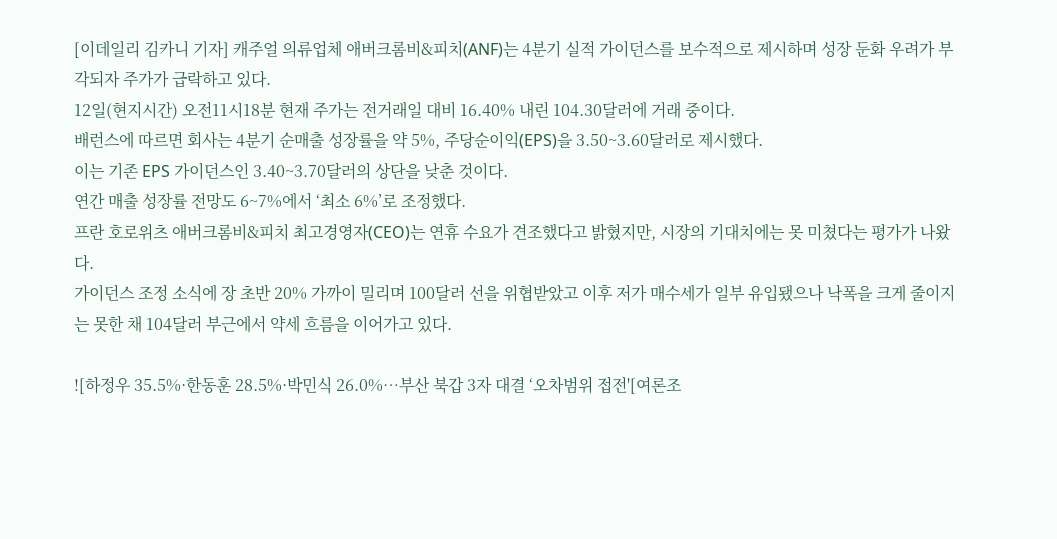[이데일리 김카니 기자] 캐주얼 의류업체 애버크롬비&피치(ANF)는 4분기 실적 가이던스를 보수적으로 제시하며 성장 둔화 우려가 부각되자 주가가 급락하고 있다.
12일(현지시간) 오전11시18분 현재 주가는 전거래일 대비 16.40% 내린 104.30달러에 거래 중이다.
배런스에 따르면 회사는 4분기 순매출 성장률을 약 5%, 주당순이익(EPS)을 3.50~3.60달러로 제시했다.
이는 기존 EPS 가이던스인 3.40~3.70달러의 상단을 낮춘 것이다.
연간 매출 성장률 전망도 6~7%에서 ‘최소 6%’로 조정했다.
프란 호로위츠 애버크롬비&피치 최고경영자(CEO)는 연휴 수요가 견조했다고 밝혔지만, 시장의 기대치에는 못 미쳤다는 평가가 나왔다.
가이던스 조정 소식에 장 초반 20% 가까이 밀리며 100달러 선을 위협받았고 이후 저가 매수세가 일부 유입됐으나 낙폭을 크게 줄이지는 못한 채 104달러 부근에서 약세 흐름을 이어가고 있다.

![하정우 35.5%·한동훈 28.5%·박민식 26.0%…부산 북갑 3자 대결 ‘오차범위 접전'[여론조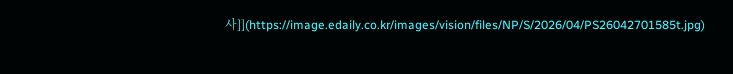사]](https://image.edaily.co.kr/images/vision/files/NP/S/2026/04/PS26042701585t.jpg)